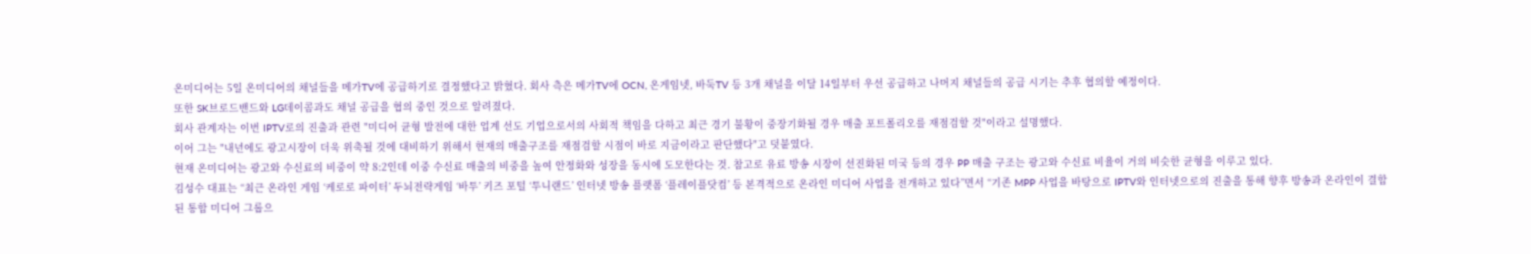온미디어는 5일 온미디어의 채널들을 메가TV에 공급하기로 결정했다고 밝혔다. 회사 측은 메가TV에 OCN, 온게임넷, 바둑TV 등 3개 채널을 이달 14일부터 우선 공급하고 나머지 채널들의 공급 시기는 추후 협의할 예정이다.
또한 SK브로드밴드와 LG데이콤과도 채널 공급을 협의 중인 것으로 알려졌다.
회사 관계자는 이번 IPTV로의 진출과 관련 "미디어 균형 발전에 대한 업계 선도 기업으로서의 사회적 책임을 다하고 최근 경기 불황이 중장기화될 경우 매출 포트폴리오를 재점검할 것"이라고 설명했다.
이어 그는 "내년에도 광고시장이 더욱 위축될 것에 대비하기 위해서 현재의 매출구조를 재점검할 시점이 바로 지금이라고 판단했다"고 덧붙였다.
현재 온미디어는 광고와 수신료의 비중이 약 8:2인데 이중 수신료 매출의 비중을 높여 안정화와 성장을 동시에 도모한다는 것. 참고로 유료 방송 시장이 선진화된 미국 등의 경우 PP 매출 구조는 광고와 수신료 비율이 거의 비슷한 균형을 이루고 있다.
김성수 대표는 “최근 온라인 게임 ‘케로로 파이터’ 두뇌전략게임 ‘바투’ 키즈 포털 ‘투니랜드’ 인터넷 방송 플랫폼 ‘플레이플닷컴’ 등 본격적으로 온라인 미디어 사업을 전개하고 있다”면서 “기존 MPP 사업을 바탕으로 IPTV와 인터넷으로의 진출을 통해 향후 방송과 온라인이 결합된 통합 미디어 그룹으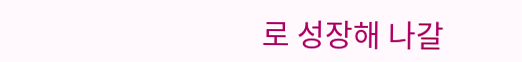로 성장해 나갈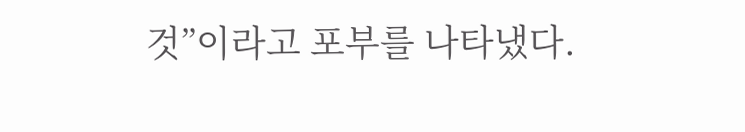것”이라고 포부를 나타냈다.